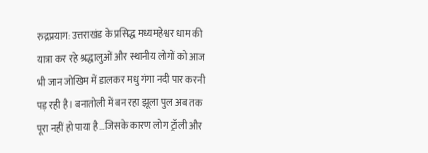रुद्रप्रयाग: उत्तराखंड के प्रसिद्ध मध्यमहेश्वर धाम की यात्रा कर रहे श्रद्धालुओं और स्थानीय लोगों को आज भी जान जोखिम में डालकर मधु गंगा नदी पार करनी पड़ रही है। बनातोली में बन रहा झूला पुल अब तक पूरा नहीं हो पाया है…जिसके कारण लोग ट्रॉली और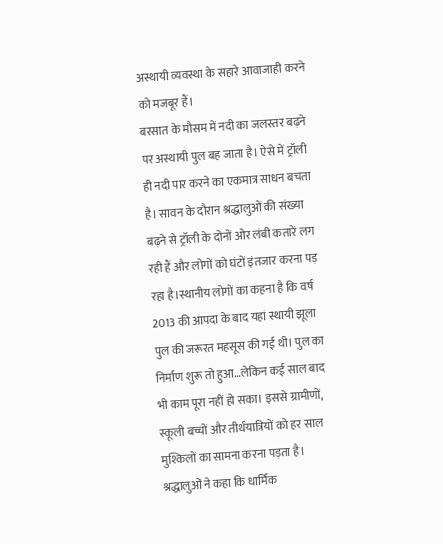अस्थायी व्यवस्था के सहारे आवाजाही करने को मजबूर हैं।
बरसात के मौसम में नदी का जलस्तर बढ़ने पर अस्थायी पुल बह जाता है। ऐसे में ट्रॉली ही नदी पार करने का एकमात्र साधन बचता है। सावन के दौरान श्रद्धालुओं की संख्या बढ़ने से ट्रॉली के दोनों ओर लंबी कतारें लग रही हैं और लोगों को घंटों इंतजार करना पड़ रहा है।स्थानीय लोगों का कहना है कि वर्ष 2013 की आपदा के बाद यहां स्थायी झूला पुल की जरूरत महसूस की गई थी। पुल का निर्माण शुरू तो हुआ…लेकिन कई साल बाद भी काम पूरा नहीं हो सका। इससे ग्रामीणों, स्कूली बच्चों और तीर्थयात्रियों को हर साल मुश्किलों का सामना करना पड़ता है।
श्रद्धालुओं ने कहा कि धार्मिक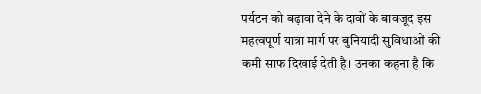पर्यटन को बढ़ावा देने के दावों के बावजूद इस महत्वपूर्ण यात्रा मार्ग पर बुनियादी सुविधाओं की कमी साफ दिखाई देती है। उनका कहना है कि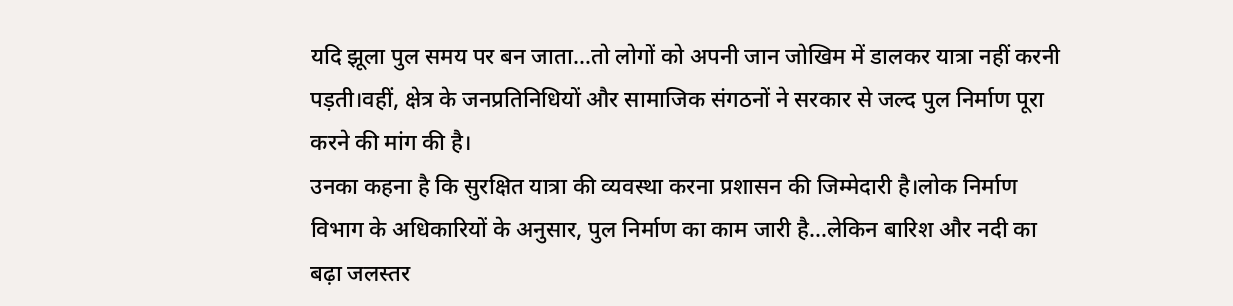यदि झूला पुल समय पर बन जाता…तो लोगों को अपनी जान जोखिम में डालकर यात्रा नहीं करनी पड़ती।वहीं, क्षेत्र के जनप्रतिनिधियों और सामाजिक संगठनों ने सरकार से जल्द पुल निर्माण पूरा करने की मांग की है।
उनका कहना है कि सुरक्षित यात्रा की व्यवस्था करना प्रशासन की जिम्मेदारी है।लोक निर्माण विभाग के अधिकारियों के अनुसार, पुल निर्माण का काम जारी है…लेकिन बारिश और नदी का बढ़ा जलस्तर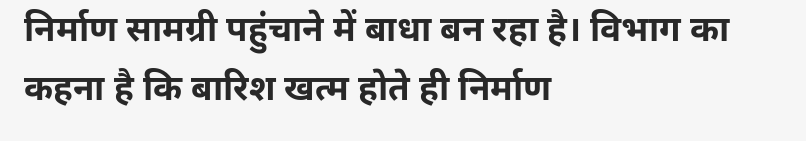निर्माण सामग्री पहुंचाने में बाधा बन रहा है। विभाग का कहना है कि बारिश खत्म होते ही निर्माण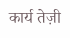कार्य तेज़ी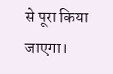से पूरा किया जाएगा।